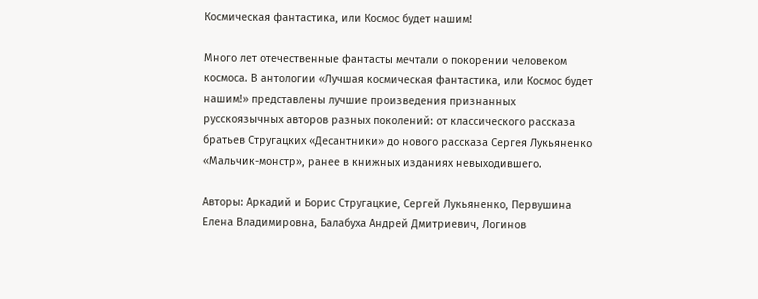Космическая фантастика, или Космос будет нашим!

Много лет отечественные фантасты мечтали о покорении человеком космоса. В антологии «Лучшая космическая фантастика, или Космос будет нашим!» представлены лучшие произведения признанных русскоязычных авторов разных поколений: от классического рассказа братьев Стругацких «Десантники» до нового рассказа Сергея Лукьяненко «Мальчик-монстр», ранее в книжных изданиях невыходившего.

Авторы: Аркадий и Борис Стругацкие, Сергей Лукьяненко, Первушина Елена Владимировна, Балабуха Андрей Дмитриевич, Логинов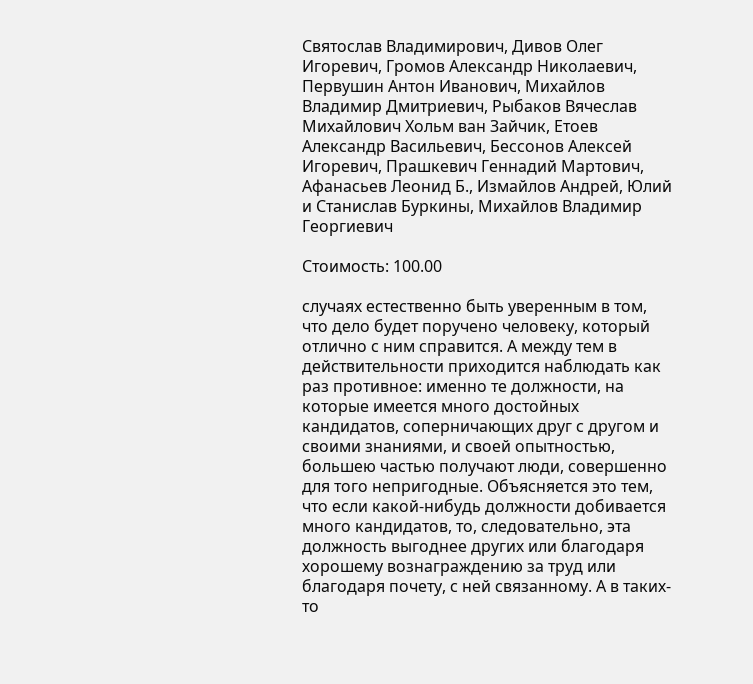Святослав Владимирович, Дивов Олег Игоревич, Громов Александр Николаевич, Первушин Антон Иванович, Михайлов Владимир Дмитриевич, Рыбаков Вячеслав Михайлович Хольм ван Зайчик, Етоев Александр Васильевич, Бессонов Алексей Игоревич, Прашкевич Геннадий Мартович, Афанасьев Леонид Б., Измайлов Андрей, Юлий и Станислав Буркины, Михайлов Владимир Георгиевич

Стоимость: 100.00

случаях естественно быть уверенным в том, что дело будет поручено человеку, который отлично с ним справится. А между тем в действительности приходится наблюдать как раз противное: именно те должности, на которые имеется много достойных кандидатов, соперничающих друг с другом и своими знаниями, и своей опытностью, большею частью получают люди, совершенно для того непригодные. Объясняется это тем, что если какой-нибудь должности добивается много кандидатов, то, следовательно, эта должность выгоднее других или благодаря хорошему вознаграждению за труд или благодаря почету, с ней связанному. А в таких-то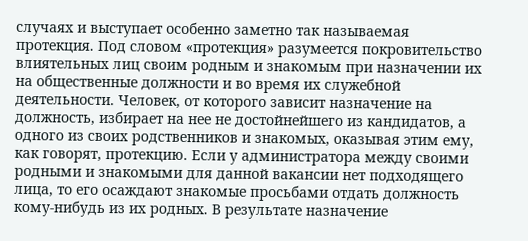случаях и выступает особенно заметно так называемая протекция. Под словом «протекция» разумеется покровительство влиятельных лиц своим родным и знакомым при назначении их на общественные должности и во время их служебной деятельности. Человек, от которого зависит назначение на должность, избирает на нее не достойнейшего из кандидатов, а одного из своих родственников и знакомых, оказывая этим ему, как говорят, протекцию. Если у администратора между своими родными и знакомыми для данной вакансии нет подходящего лица, то его осаждают знакомые просьбами отдать должность кому-нибудь из их родных. В результате назначение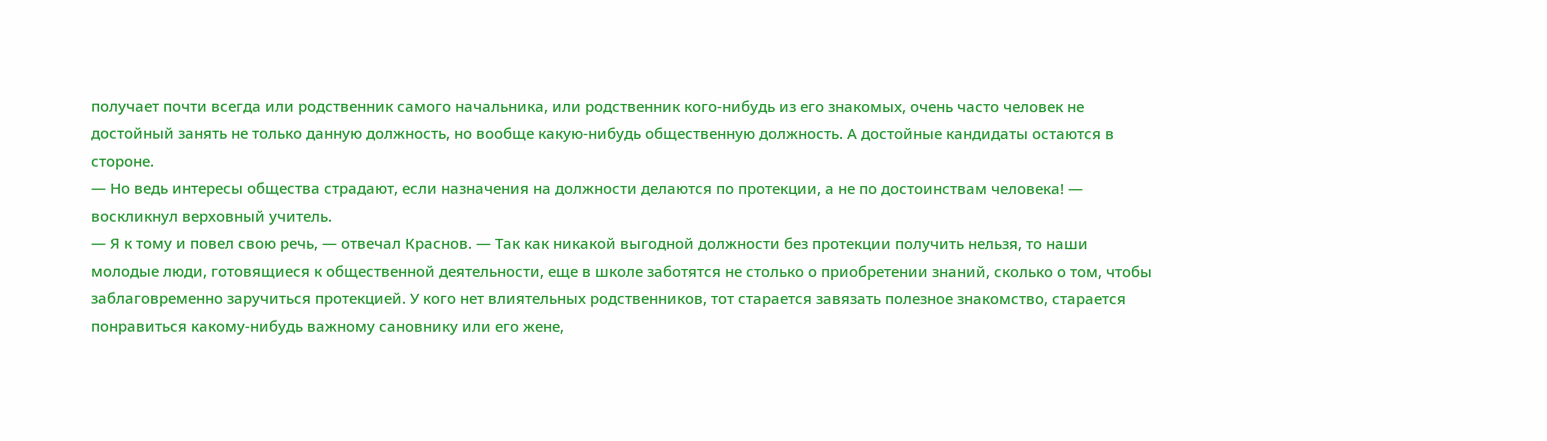получает почти всегда или родственник самого начальника, или родственник кого-нибудь из его знакомых, очень часто человек не достойный занять не только данную должность, но вообще какую-нибудь общественную должность. А достойные кандидаты остаются в стороне.
— Но ведь интересы общества страдают, если назначения на должности делаются по протекции, а не по достоинствам человека! — воскликнул верховный учитель.
— Я к тому и повел свою речь, — отвечал Краснов. — Так как никакой выгодной должности без протекции получить нельзя, то наши молодые люди, готовящиеся к общественной деятельности, еще в школе заботятся не столько о приобретении знаний, сколько о том, чтобы заблаговременно заручиться протекцией. У кого нет влиятельных родственников, тот старается завязать полезное знакомство, старается понравиться какому-нибудь важному сановнику или его жене,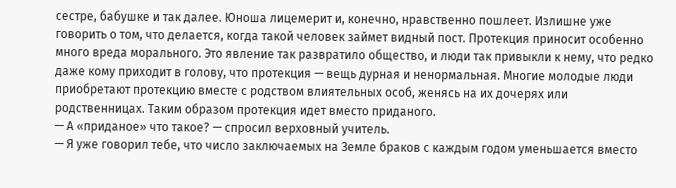сестре, бабушке и так далее. Юноша лицемерит и, конечно, нравственно пошлеет. Излишне уже говорить о том, что делается, когда такой человек займет видный пост. Протекция приносит особенно много вреда морального. Это явление так развратило общество, и люди так привыкли к нему, что редко даже кому приходит в голову, что протекция — вещь дурная и ненормальная. Многие молодые люди приобретают протекцию вместе с родством влиятельных особ, женясь на их дочерях или родственницах. Таким образом протекция идет вместо приданого.
— А «приданое» что такое? — спросил верховный учитель.
— Я уже говорил тебе, что число заключаемых на Земле браков с каждым годом уменьшается вместо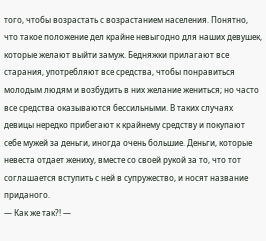того, чтобы возрастать с возрастанием населения. Понятно, что такое положение дел крайне невыгодно для наших девушек, которые желают выйти замуж. Бедняжки прилагают все старания, употребляют все средства, чтобы понравиться молодым людям и возбудить в них желание жениться; но часто все средства оказываются бессильными. В таких случаях девицы нередко прибегают к крайнему средству и покупают себе мужей за деньги, иногда очень большие. Деньги, которые невеста отдает жениху, вместе со своей рукой за то, что тот соглашается вступить с ней в супружество, и носят название приданого.
— Как же так?! —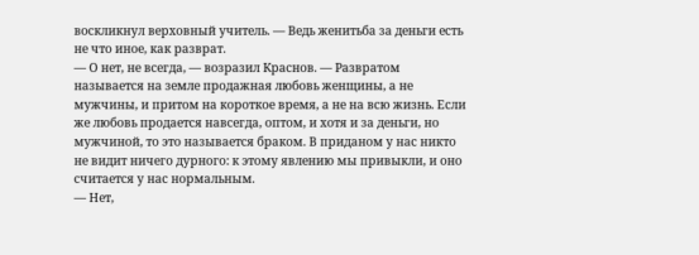воскликнул верховный учитель. — Ведь женитьба за деньги есть не что иное, как разврат.
— О нет, не всегда, — возразил Краснов. — Развратом называется на земле продажная любовь женщины, а не мужчины, и притом на короткое время, а не на всю жизнь. Если же любовь продается навсегда, оптом, и хотя и за деньги, но мужчиной, то это называется браком. В приданом у нас никто не видит ничего дурного: к этому явлению мы привыкли, и оно считается у нас нормальным.
— Нет,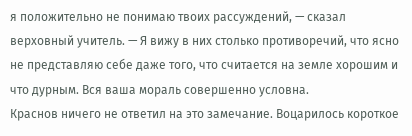я положительно не понимаю твоих рассуждений, — сказал верховный учитель. — Я вижу в них столько противоречий, что ясно не представляю себе даже того, что считается на земле хорошим и что дурным. Вся ваша мораль совершенно условна.
Краснов ничего не ответил на это замечание. Воцарилось короткое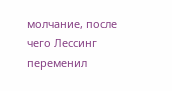молчание, после чего Лессинг переменил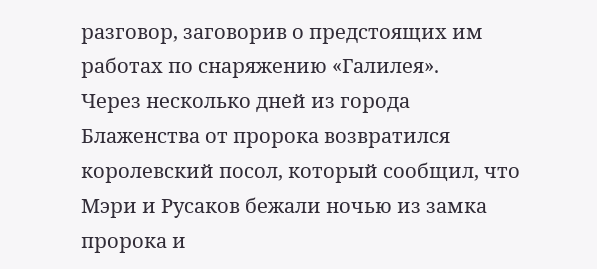разговор, заговорив о предстоящих им работах по снаряжению «Галилея».
Через несколько дней из города Блаженства от пророка возвратился королевский посол, который сообщил, что Мэри и Русаков бежали ночью из замка пророка и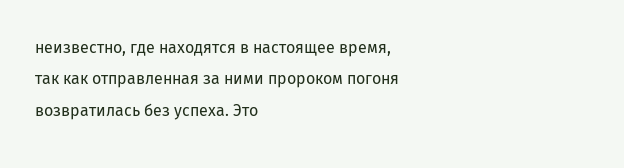неизвестно, где находятся в настоящее время, так как отправленная за ними пророком погоня возвратилась без успеха. Это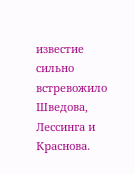известие сильно встревожило Шведова, Лессинга и Краснова.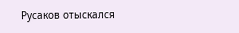Русаков отыскался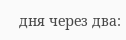дня через два: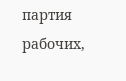партия рабочих,